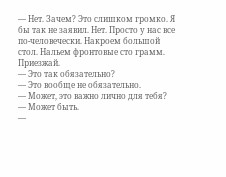— Нет. Зачем? Это слишком громко. Я бы так не заявил. Нет. Просто у нас все по-человечески. Накроем большой стол. Нальем фронтовые сто грамм. Приезжай.
— Это так обязательно?
— Это вообще не обязательно.
— Может, это важно лично для тебя?
— Может быть.
—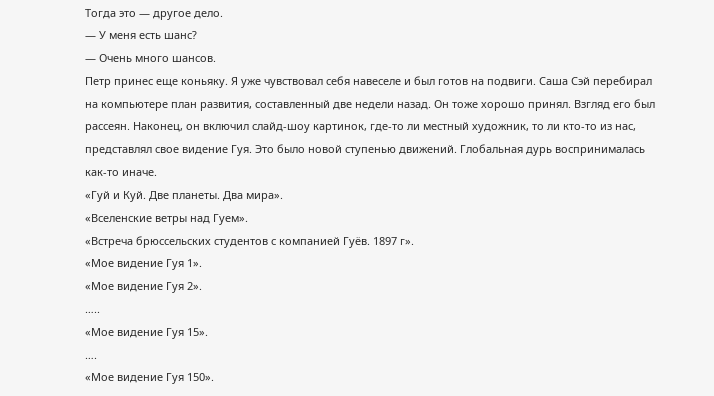Тогда это — другое дело.
— У меня есть шанс?
— Очень много шансов.
Петр принес еще коньяку. Я уже чувствовал себя навеселе и был готов на подвиги. Саша Сэй перебирал на компьютере план развития, составленный две недели назад. Он тоже хорошо принял. Взгляд его был рассеян. Наконец, он включил слайд-шоу картинок, где-то ли местный художник, то ли кто-то из нас, представлял свое видение Гуя. Это было новой ступенью движений. Глобальная дурь воспринималась как-то иначе.
«Гуй и Куй. Две планеты. Два мира».
«Вселенские ветры над Гуем».
«Встреча брюссельских студентов с компанией Гуёв. 1897 г».
«Мое видение Гуя 1».
«Мое видение Гуя 2».
…..
«Мое видение Гуя 15».
….
«Мое видение Гуя 150».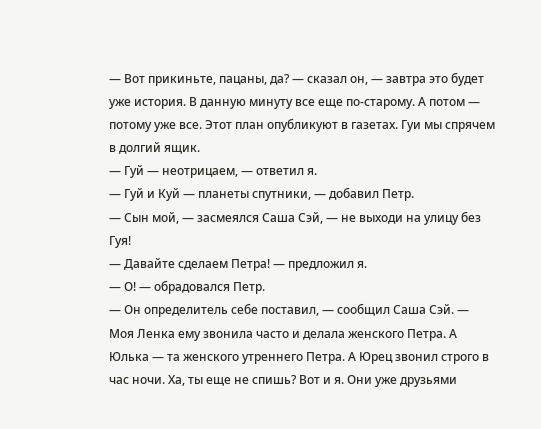— Вот прикиньте, пацаны, да? — сказал он, — завтра это будет уже история. В данную минуту все еще по-старому. А потом — потому уже все. Этот план опубликуют в газетах. Гуи мы спрячем в долгий ящик.
— Гуй — неотрицаем, — ответил я.
— Гуй и Куй — планеты спутники, — добавил Петр.
— Сын мой, — засмеялся Саша Сэй, — не выходи на улицу без Гуя!
— Давайте сделаем Петра! — предложил я.
— О! — обрадовался Петр.
— Он определитель себе поставил, — сообщил Саша Сэй. — Моя Ленка ему звонила часто и делала женского Петра. А Юлька — та женского утреннего Петра. А Юрец звонил строго в час ночи. Ха, ты еще не спишь? Вот и я. Они уже друзьями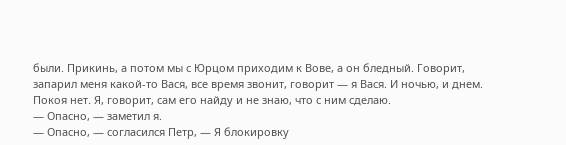были. Прикинь, а потом мы с Юрцом приходим к Вове, а он бледный. Говорит, запарил меня какой-то Вася, все время звонит, говорит — я Вася. И ночью, и днем. Покоя нет. Я, говорит, сам его найду и не знаю, что с ним сделаю.
— Опасно, — заметил я.
— Опасно, — согласился Петр, — Я блокировку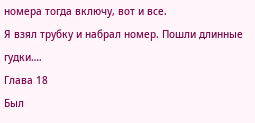номера тогда включу, вот и все.
Я взял трубку и набрал номер. Пошли длинные гудки….
Глава 18
Был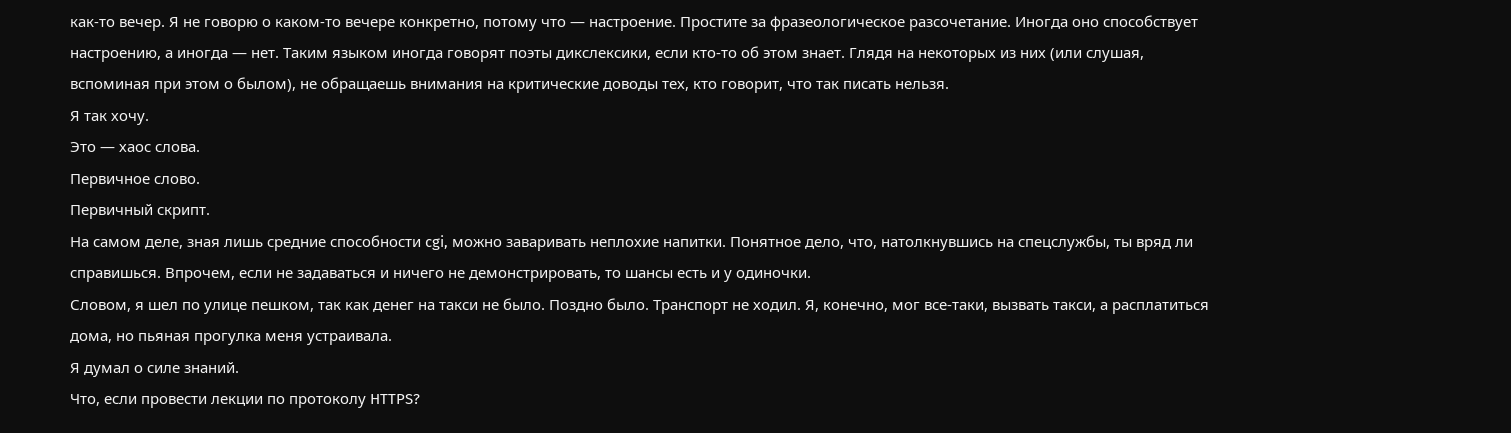как-то вечер. Я не говорю о каком-то вечере конкретно, потому что — настроение. Простите за фразеологическое разсочетание. Иногда оно способствует настроению, а иногда — нет. Таким языком иногда говорят поэты дикслексики, если кто-то об этом знает. Глядя на некоторых из них (или слушая, вспоминая при этом о былом), не обращаешь внимания на критические доводы тех, кто говорит, что так писать нельзя.
Я так хочу.
Это — хаос слова.
Первичное слово.
Первичный скрипт.
На самом деле, зная лишь средние способности cgi, можно заваривать неплохие напитки. Понятное дело, что, натолкнувшись на спецслужбы, ты вряд ли справишься. Впрочем, если не задаваться и ничего не демонстрировать, то шансы есть и у одиночки.
Словом, я шел по улице пешком, так как денег на такси не было. Поздно было. Транспорт не ходил. Я, конечно, мог все-таки, вызвать такси, а расплатиться дома, но пьяная прогулка меня устраивала.
Я думал о силе знаний.
Что, если провести лекции по протоколу HTTPS?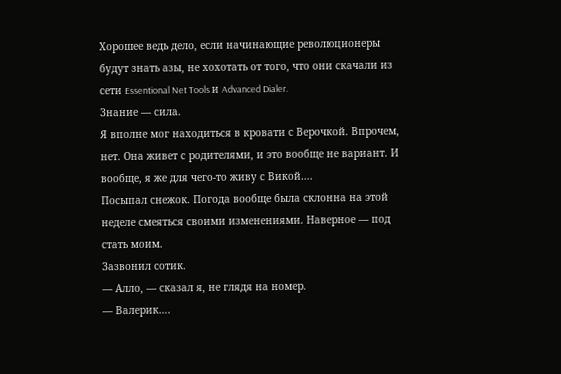Хорошее ведь дело, если начинающие революционеры будут знать азы, не хохотать от того, что они скачали из сети Essentional Net Tools и Advanced Dialer.
Знание — сила.
Я вполне мог находиться в кровати с Верочкой. Впрочем, нет. Она живет с родителями, и это вообще не вариант. И вообще, я же для чего-то живу с Викой….
Посыпал снежок. Погода вообще была склонна на этой неделе смеяться своими изменениями. Наверное — под стать моим.
Зазвонил сотик.
— Алло, — сказал я, не глядя на номер.
— Валерик….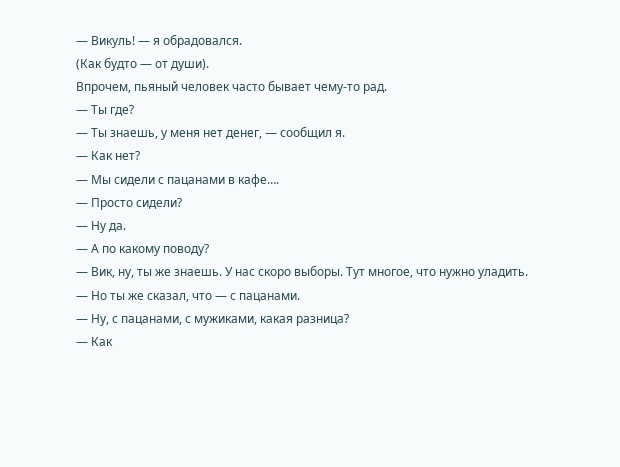— Викуль! — я обрадовался.
(Как будто — от души).
Впрочем, пьяный человек часто бывает чему-то рад.
— Ты где?
— Ты знаешь, у меня нет денег, — сообщил я.
— Как нет?
— Мы сидели с пацанами в кафе….
— Просто сидели?
— Ну да.
— А по какому поводу?
— Вик, ну, ты же знаешь. У нас скоро выборы. Тут многое, что нужно уладить.
— Но ты же сказал, что — с пацанами.
— Ну, с пацанами, с мужиками, какая разница?
— Как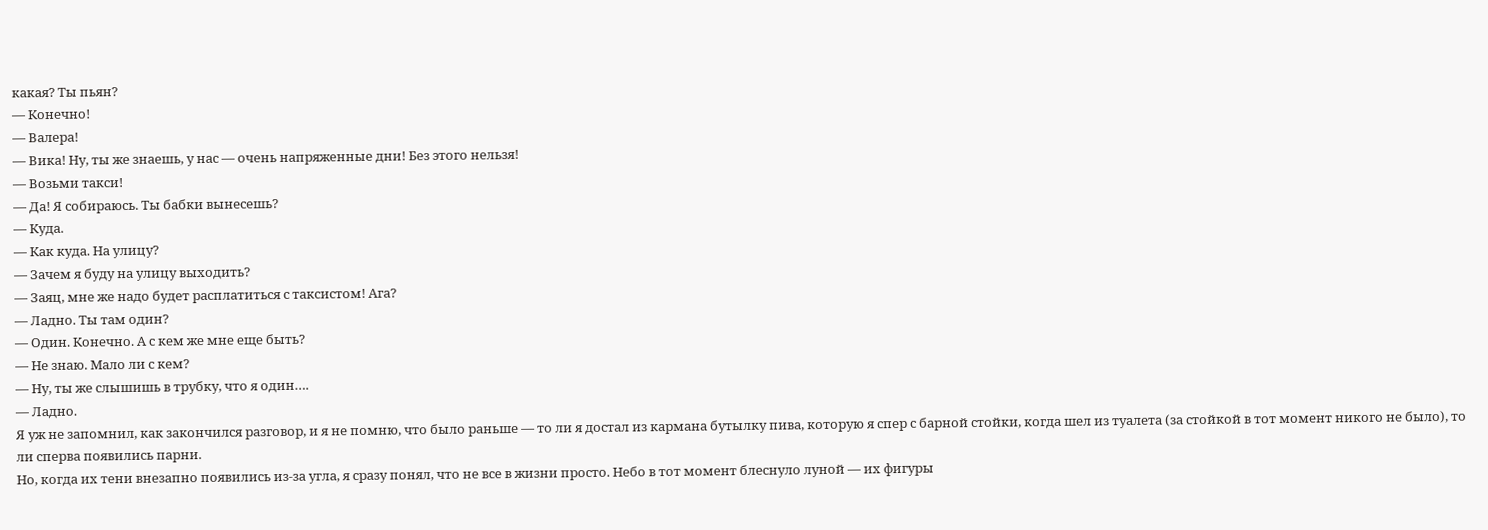какая? Ты пьян?
— Конечно!
— Валера!
— Вика! Ну, ты же знаешь, у нас — очень напряженные дни! Без этого нельзя!
— Возьми такси!
— Да! Я собираюсь. Ты бабки вынесешь?
— Куда.
— Как куда. На улицу?
— Зачем я буду на улицу выходить?
— Заяц, мне же надо будет расплатиться с таксистом! Ага?
— Ладно. Ты там один?
— Один. Конечно. А с кем же мне еще быть?
— Не знаю. Мало ли с кем?
— Ну, ты же слышишь в трубку, что я один….
— Ладно.
Я уж не запомнил, как закончился разговор, и я не помню, что было раньше — то ли я достал из кармана бутылку пива, которую я спер с барной стойки, когда шел из туалета (за стойкой в тот момент никого не было), то ли сперва появились парни.
Но, когда их тени внезапно появились из-за угла, я сразу понял, что не все в жизни просто. Небо в тот момент блеснуло луной — их фигуры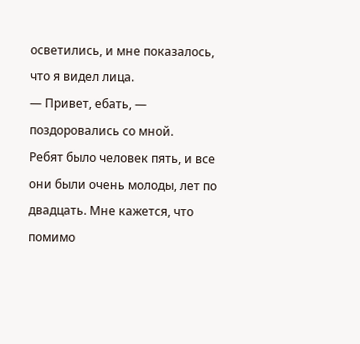осветились, и мне показалось, что я видел лица.
— Привет, ебать, — поздоровались со мной.
Ребят было человек пять, и все они были очень молоды, лет по двадцать. Мне кажется, что помимо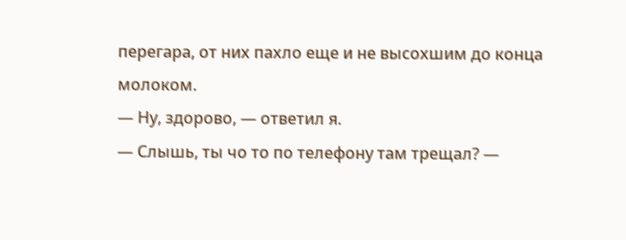перегара, от них пахло еще и не высохшим до конца молоком.
— Ну, здорово, — ответил я.
— Слышь, ты чо то по телефону там трещал? —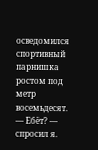осведомился спортивный парнишка ростом под метр восемьдесят.
— Ебёт? — спросил я.